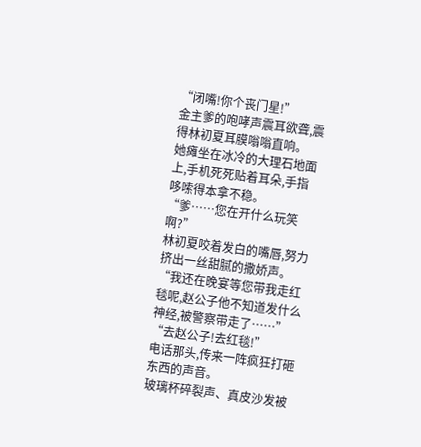“闭嘴!你个丧门星!”
金主爹的咆哮声震耳欲聋,震得林初夏耳膜嗡嗡直响。
她瘫坐在冰冷的大理石地面上,手机死死贴着耳朵,手指哆嗦得本拿不稳。
“爹……您在开什么玩笑啊?”
林初夏咬着发白的嘴唇,努力挤出一丝甜腻的撒娇声。
“我还在晚宴等您带我走红毯呢,赵公子他不知道发什么神经,被警察带走了……”
“去赵公子!去红毯!”
电话那头,传来一阵疯狂打砸东西的声音。
玻璃杯碎裂声、真皮沙发被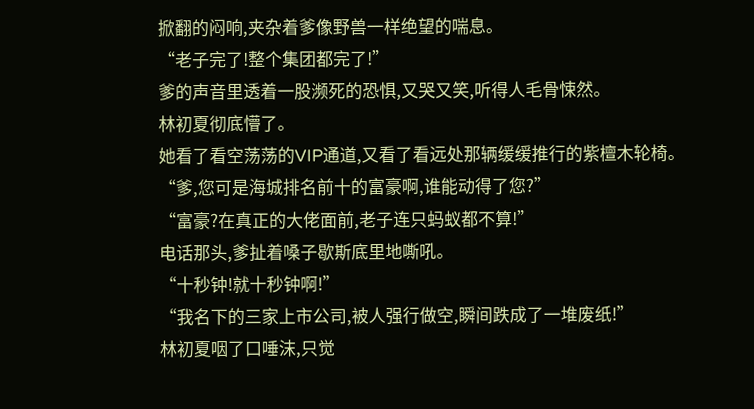掀翻的闷响,夹杂着爹像野兽一样绝望的喘息。
“老子完了!整个集团都完了!”
爹的声音里透着一股濒死的恐惧,又哭又笑,听得人毛骨悚然。
林初夏彻底懵了。
她看了看空荡荡的VIP通道,又看了看远处那辆缓缓推行的紫檀木轮椅。
“爹,您可是海城排名前十的富豪啊,谁能动得了您?”
“富豪?在真正的大佬面前,老子连只蚂蚁都不算!”
电话那头,爹扯着嗓子歇斯底里地嘶吼。
“十秒钟!就十秒钟啊!”
“我名下的三家上市公司,被人强行做空,瞬间跌成了一堆废纸!”
林初夏咽了口唾沫,只觉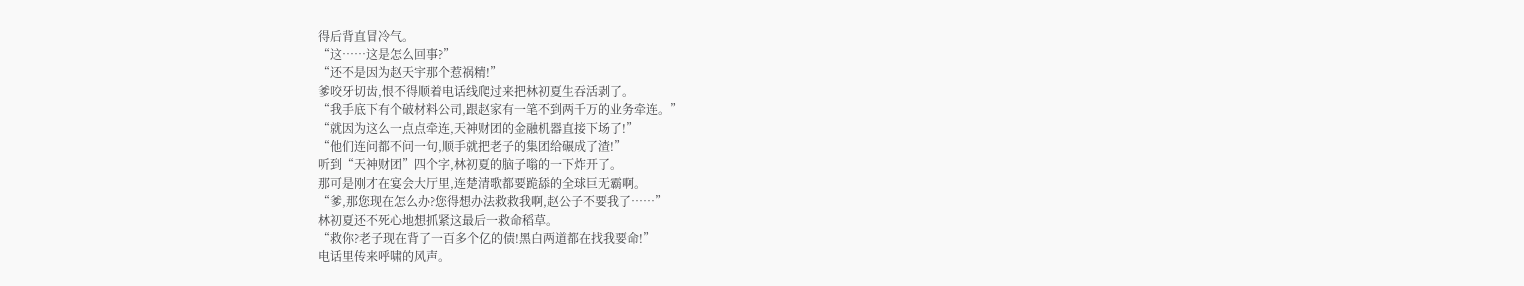得后背直冒冷气。
“这……这是怎么回事?”
“还不是因为赵天宇那个惹祸精!”
爹咬牙切齿,恨不得顺着电话线爬过来把林初夏生吞活剥了。
“我手底下有个破材料公司,跟赵家有一笔不到两千万的业务牵连。”
“就因为这么一点点牵连,天神财团的金融机器直接下场了!”
“他们连问都不问一句,顺手就把老子的集团给碾成了渣!”
听到“天神财团”四个字,林初夏的脑子嗡的一下炸开了。
那可是刚才在宴会大厅里,连楚清歌都要跪舔的全球巨无霸啊。
“爹,那您现在怎么办?您得想办法救救我啊,赵公子不要我了……”
林初夏还不死心地想抓紧这最后一救命稻草。
“救你?老子现在背了一百多个亿的债!黑白两道都在找我要命!”
电话里传来呼啸的风声。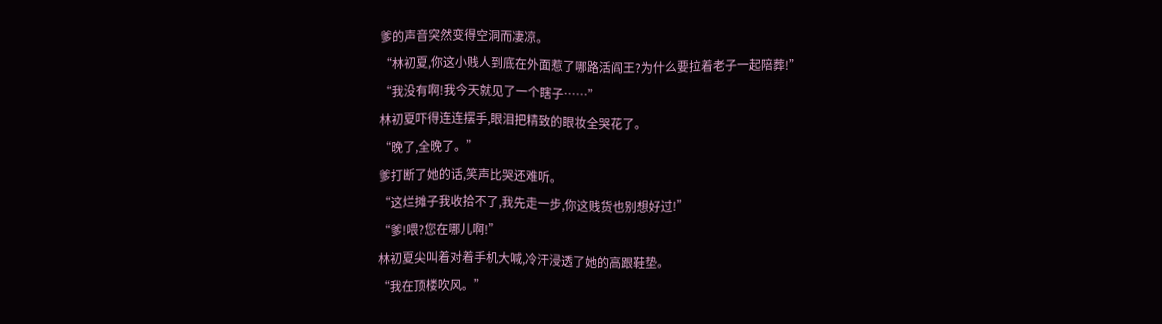爹的声音突然变得空洞而凄凉。
“林初夏,你这小贱人到底在外面惹了哪路活阎王?为什么要拉着老子一起陪葬!”
“我没有啊!我今天就见了一个瞎子……”
林初夏吓得连连摆手,眼泪把精致的眼妆全哭花了。
“晚了,全晚了。”
爹打断了她的话,笑声比哭还难听。
“这烂摊子我收拾不了,我先走一步,你这贱货也别想好过!”
“爹!喂?您在哪儿啊!”
林初夏尖叫着对着手机大喊,冷汗浸透了她的高跟鞋垫。
“我在顶楼吹风。”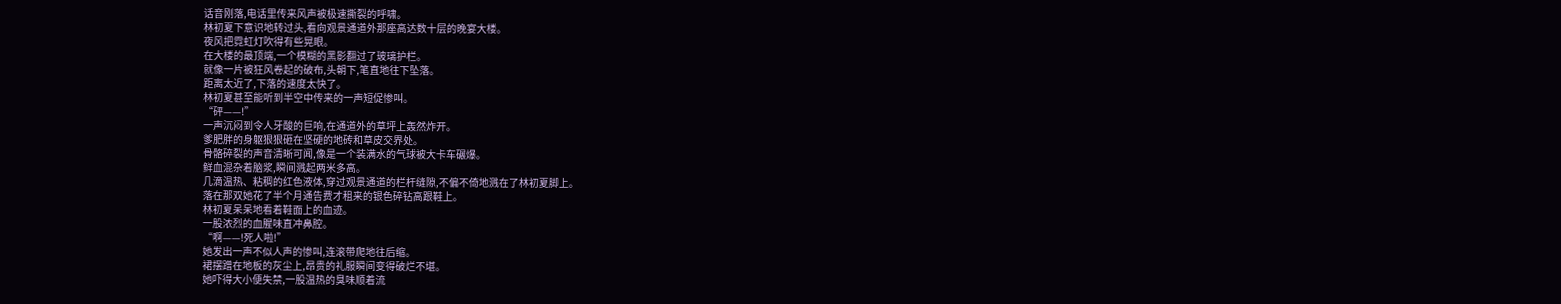话音刚落,电话里传来风声被极速撕裂的呼啸。
林初夏下意识地转过头,看向观景通道外那座高达数十层的晚宴大楼。
夜风把霓虹灯吹得有些晃眼。
在大楼的最顶端,一个模糊的黑影翻过了玻璃护栏。
就像一片被狂风卷起的破布,头朝下,笔直地往下坠落。
距离太近了,下落的速度太快了。
林初夏甚至能听到半空中传来的一声短促惨叫。
“砰——!”
一声沉闷到令人牙酸的巨响,在通道外的草坪上轰然炸开。
爹肥胖的身躯狠狠砸在坚硬的地砖和草皮交界处。
骨骼碎裂的声音清晰可闻,像是一个装满水的气球被大卡车碾爆。
鲜血混杂着脑浆,瞬间溅起两米多高。
几滴温热、粘稠的红色液体,穿过观景通道的栏杆缝隙,不偏不倚地溅在了林初夏脚上。
落在那双她花了半个月通告费才租来的银色碎钻高跟鞋上。
林初夏呆呆地看着鞋面上的血迹。
一股浓烈的血腥味直冲鼻腔。
“啊——!死人啦!”
她发出一声不似人声的惨叫,连滚带爬地往后缩。
裙摆蹭在地板的灰尘上,昂贵的礼服瞬间变得破烂不堪。
她吓得大小便失禁,一股温热的臭味顺着流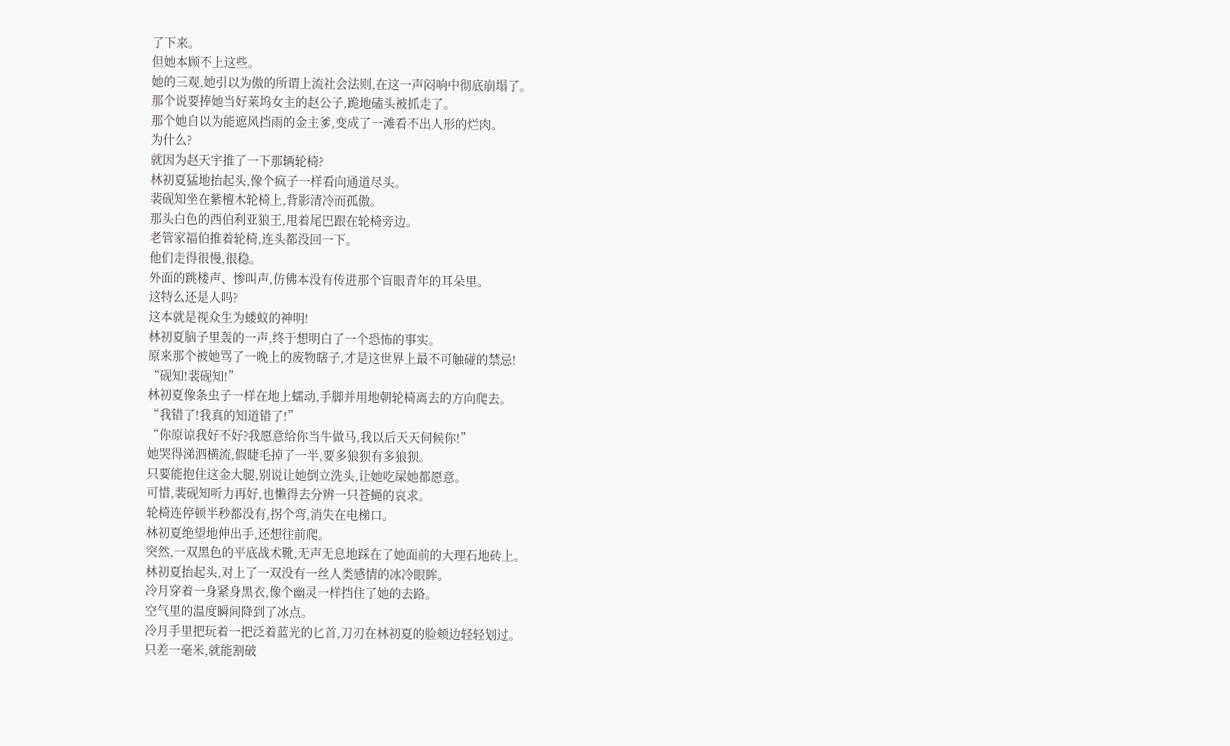了下来。
但她本顾不上这些。
她的三观,她引以为傲的所谓上流社会法则,在这一声闷响中彻底崩塌了。
那个说要捧她当好莱坞女主的赵公子,跪地磕头被抓走了。
那个她自以为能遮风挡雨的金主爹,变成了一滩看不出人形的烂肉。
为什么?
就因为赵天宇推了一下那辆轮椅?
林初夏猛地抬起头,像个疯子一样看向通道尽头。
裴砚知坐在紫檀木轮椅上,背影清冷而孤傲。
那头白色的西伯利亚狼王,甩着尾巴跟在轮椅旁边。
老管家福伯推着轮椅,连头都没回一下。
他们走得很慢,很稳。
外面的跳楼声、惨叫声,仿佛本没有传进那个盲眼青年的耳朵里。
这特么还是人吗?
这本就是视众生为蝼蚁的神明!
林初夏脑子里轰的一声,终于想明白了一个恐怖的事实。
原来那个被她骂了一晚上的废物瞎子,才是这世界上最不可触碰的禁忌!
“砚知!裴砚知!”
林初夏像条虫子一样在地上蠕动,手脚并用地朝轮椅离去的方向爬去。
“我错了!我真的知道错了!”
“你原谅我好不好?我愿意给你当牛做马,我以后天天伺候你!”
她哭得涕泗横流,假睫毛掉了一半,要多狼狈有多狼狈。
只要能抱住这金大腿,别说让她倒立洗头,让她吃屎她都愿意。
可惜,裴砚知听力再好,也懒得去分辨一只苍蝇的哀求。
轮椅连停顿半秒都没有,拐个弯,消失在电梯口。
林初夏绝望地伸出手,还想往前爬。
突然,一双黑色的平底战术靴,无声无息地踩在了她面前的大理石地砖上。
林初夏抬起头,对上了一双没有一丝人类感情的冰冷眼眸。
冷月穿着一身紧身黑衣,像个幽灵一样挡住了她的去路。
空气里的温度瞬间降到了冰点。
冷月手里把玩着一把泛着蓝光的匕首,刀刃在林初夏的脸颊边轻轻划过。
只差一毫米,就能割破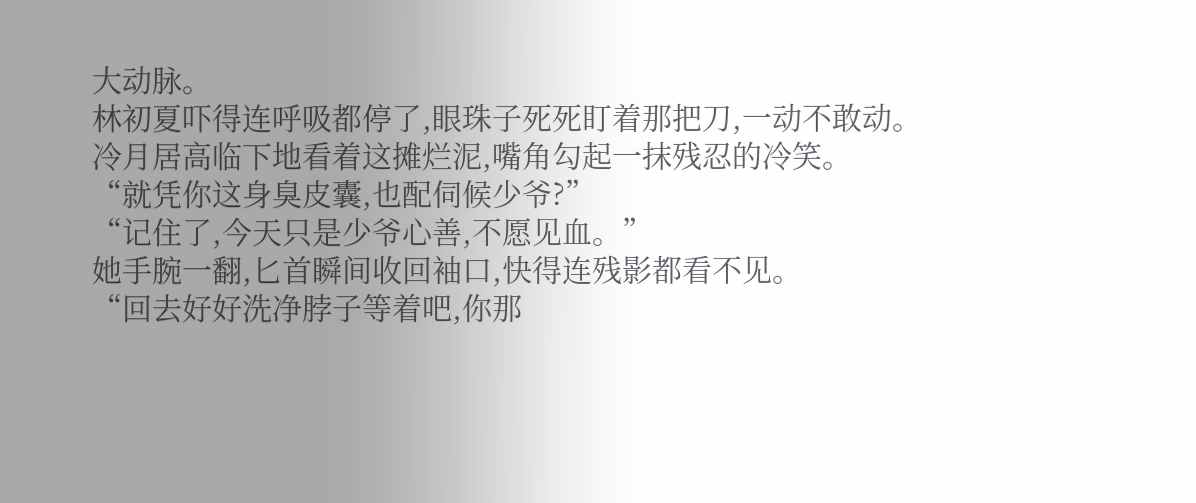大动脉。
林初夏吓得连呼吸都停了,眼珠子死死盯着那把刀,一动不敢动。
冷月居高临下地看着这摊烂泥,嘴角勾起一抹残忍的冷笑。
“就凭你这身臭皮囊,也配伺候少爷?”
“记住了,今天只是少爷心善,不愿见血。”
她手腕一翻,匕首瞬间收回袖口,快得连残影都看不见。
“回去好好洗净脖子等着吧,你那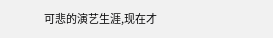可悲的演艺生涯,现在才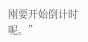刚要开始倒计时呢。”